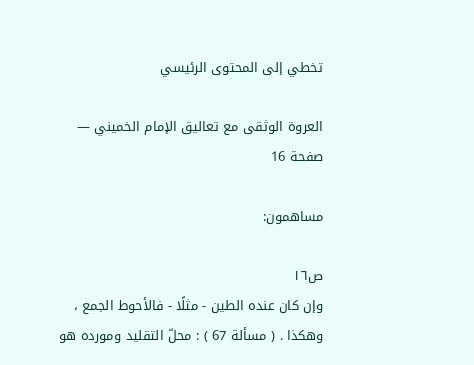تخطي إلى المحتوى الرئيسي

العروة الوثقى مع تعاليق الإمام الخميني — صفحة 16

مساهمون:

ص١٦
وإن كان عنده الطين - مثلًا - فالأحوط الجمع ، وهكذا . ( مسألة 67 ) : محلّ التقليد ومورده هو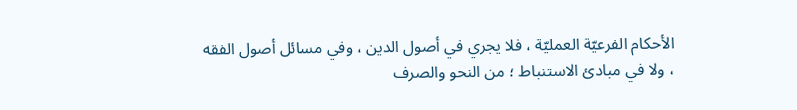الأحكام الفرعيّة العمليّة ، فلا يجري في أصول الدين ، وفي مسائل أصول الفقه ، ولا في مبادئ الاستنباط ؛ من النحو والصرف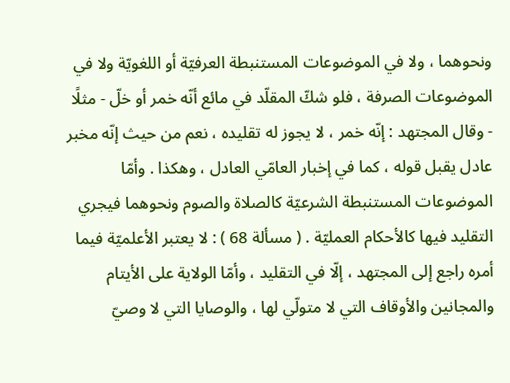ونحوهما ، ولا في الموضوعات المستنبطة العرفيّة أو اللغويّة ولا في الموضوعات الصرفة ، فلو شكّ المقلّد في مائع أنّه خمر أو خلّ - مثلًا - وقال المجتهد : إنّه خمر ، لا يجوز له تقليده ، نعم من حيث إنّه مخبر عادل يقبل قوله ، كما في إخبار العامّي العادل ، وهكذا . وأمّا الموضوعات المستنبطة الشرعيّة كالصلاة والصوم ونحوهما فيجري التقليد فيها كالأحكام العمليّة . ( مسألة 68 ) : لا يعتبر الأعلميّة فيما أمره راجع إلى المجتهد ، إلّا في التقليد ، وأمّا الولاية على الأيتام والمجانين والأوقاف التي لا متولّي لها ، والوصايا التي لا وصيّ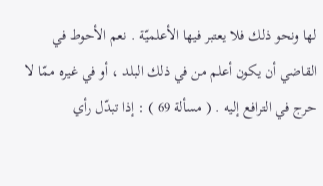لها ونحو ذلك فلا يعتبر فيها الأعلميّة . نعم الأحوط في القاضي أن يكون أعلم من في ذلك البلد ، أو في غيره ممّا لا حرج في الترافع إليه . ( مسألة 69 ) : إذا تبدّل رأي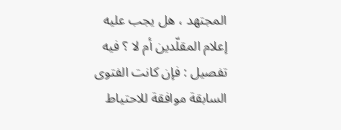المجتهد ، هل يجب عليه إعلام المقلّدين أم لا ؟ فيه تفصيل : فإن كانت الفتوى السابقة موافقة للاحتياط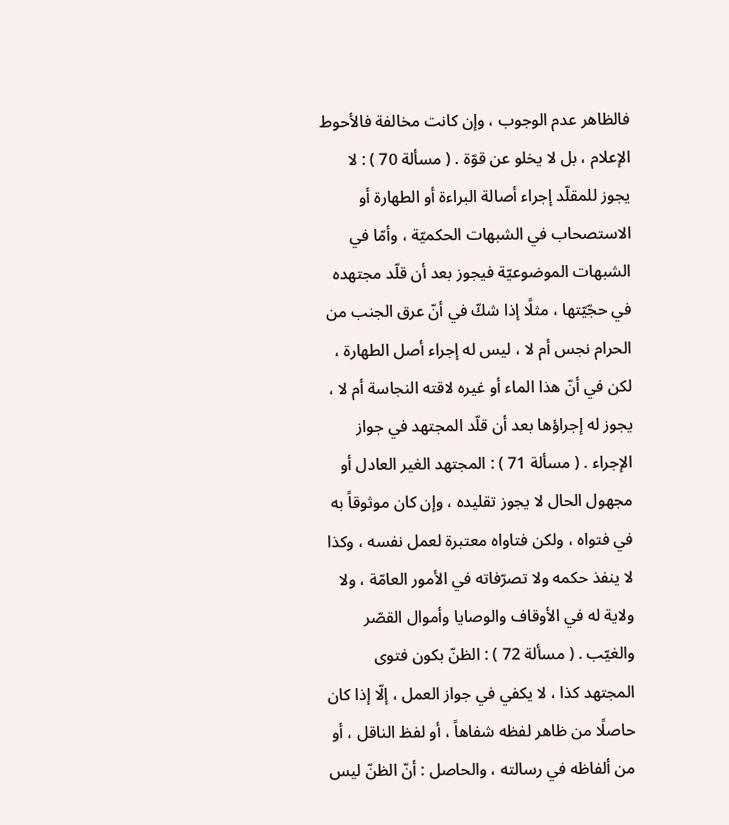فالظاهر عدم الوجوب ، وإن كانت مخالفة فالأحوط الإعلام ، بل لا يخلو عن قوّة . ( مسألة 70 ) : لا يجوز للمقلّد إجراء أصالة البراءة أو الطهارة أو الاستصحاب في الشبهات الحكميّة ، وأمّا في الشبهات الموضوعيّة فيجوز بعد أن قلّد مجتهده في حجّيّتها ، مثلًا إذا شكّ في أنّ عرق الجنب من الحرام نجس أم لا ، ليس له إجراء أصل الطهارة ، لكن في أنّ هذا الماء أو غيره لاقته النجاسة أم لا ، يجوز له إجراؤها بعد أن قلّد المجتهد في جواز الإجراء . ( مسألة 71 ) : المجتهد الغير العادل أو مجهول الحال لا يجوز تقليده ، وإن كان موثوقاً به في فتواه ، ولكن فتاواه معتبرة لعمل نفسه ، وكذا لا ينفذ حكمه ولا تصرّفاته في الأمور العامّة ، ولا ولاية له في الأوقاف والوصايا وأموال القصّر والغيّب . ( مسألة 72 ) : الظنّ بكون فتوى المجتهد كذا ، لا يكفي في جواز العمل ، إلّا إذا كان حاصلًا من ظاهر لفظه شفاهاً ، أو لفظ الناقل ، أو من ألفاظه في رسالته ، والحاصل : أنّ الظنّ ليس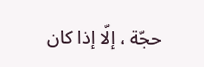حجّة ، إلّا إذا كان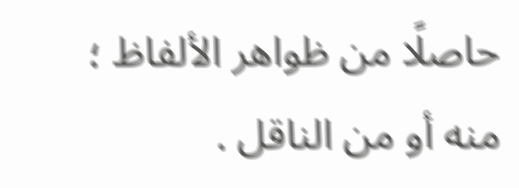حاصلًا من ظواهر الألفاظ ؛ منه أو من الناقل .